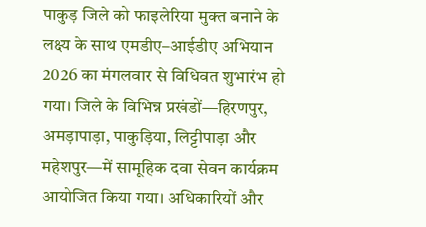पाकुड़ जिले को फाइलेरिया मुक्त बनाने के लक्ष्य के साथ एमडीए–आईडीए अभियान 2026 का मंगलवार से विधिवत शुभारंभ हो गया। जिले के विभिन्न प्रखंडों—हिरणपुर, अमड़ापाड़ा, पाकुड़िया, लिट्टीपाड़ा और महेशपुर—में सामूहिक दवा सेवन कार्यक्रम आयोजित किया गया। अधिकारियों और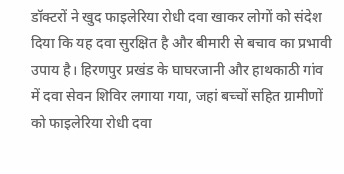डॉक्टरों ने खुद फाइलेरिया रोधी दवा खाकर लोगों को संदेश दिया कि यह दवा सुरक्षित है और बीमारी से बचाव का प्रभावी उपाय है। हिरणपुर प्रखंड के घाघरजानी और हाथकाठी गांव में दवा सेवन शिविर लगाया गया, जहां बच्चों सहित ग्रामीणों को फाइलेरिया रोधी दवा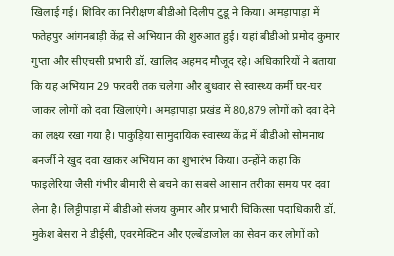खिलाई गई। शिविर का निरीक्षण बीडीओ दिलीप टुडू ने किया। अमड़ापाड़ा में फतेहपुर आंगनबाड़ी केंद्र से अभियान की शुरुआत हुई। यहां बीडीओ प्रमोद कुमार गुप्ता और सीएचसी प्रभारी डॉ. खालिद अहमद मौजूद रहे। अधिकारियों ने बताया कि यह अभियान 29 फरवरी तक चलेगा और बुधवार से स्वास्थ्य कर्मी घर-घर जाकर लोगों को दवा खिलाएंगे। अमड़ापाड़ा प्रखंड में 80,879 लोगों को दवा देने का लक्ष्य रखा गया है। पाकुड़िया सामुदायिक स्वास्थ्य केंद्र में बीडीओ सोमनाथ बनर्जी ने खुद दवा खाकर अभियान का शुभारंभ किया। उन्होंने कहा कि फाइलेरिया जैसी गंभीर बीमारी से बचने का सबसे आसान तरीका समय पर दवा लेना है। लिट्टीपाड़ा में बीडीओ संजय कुमार और प्रभारी चिकित्सा पदाधिकारी डॉ. मुकेश बेसरा ने डीईसी, एवरमेक्टिन और एल्बेंडाजोल का सेवन कर लोगों को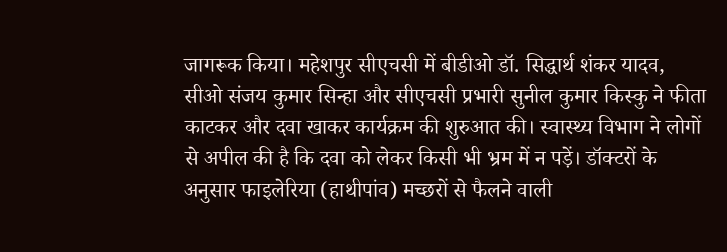जागरूक किया। महेशपुर सीएचसी में बीडीओ डॉ. सिद्धार्थ शंकर यादव, सीओ संजय कुमार सिन्हा और सीएचसी प्रभारी सुनील कुमार किस्कु ने फीता काटकर और दवा खाकर कार्यक्रम की शुरुआत की। स्वास्थ्य विभाग ने लोगों से अपील की है कि दवा को लेकर किसी भी भ्रम में न पड़ें। डॉक्टरों के अनुसार फाइलेरिया (हाथीपांव) मच्छरों से फैलने वाली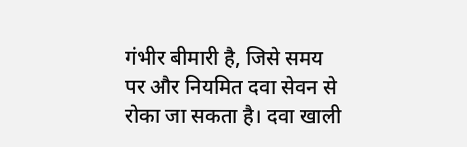गंभीर बीमारी है, जिसे समय पर और नियमित दवा सेवन से रोका जा सकता है। दवा खाली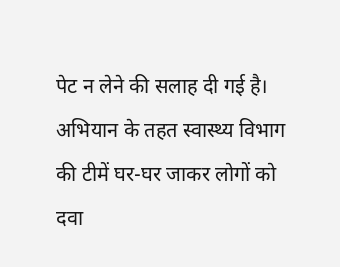पेट न लेने की सलाह दी गई है। अभियान के तहत स्वास्थ्य विभाग की टीमें घर-घर जाकर लोगों को दवा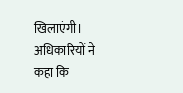खिलाएंगी। अधिकारियों ने कहा कि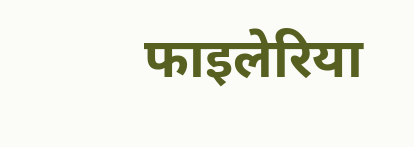फाइलेरिया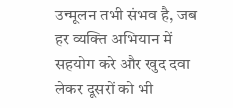उन्मूलन तभी संभव है, जब हर व्यक्ति अभियान में सहयोग करे और खुद दवा लेकर दूसरों को भी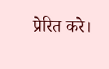प्रेरित करे।